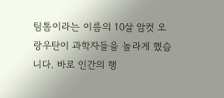팀톰이라는 이름의 10살 암컷 오랑우탄이 과학자들을 놀라게 했습니다. 바로 인간의 행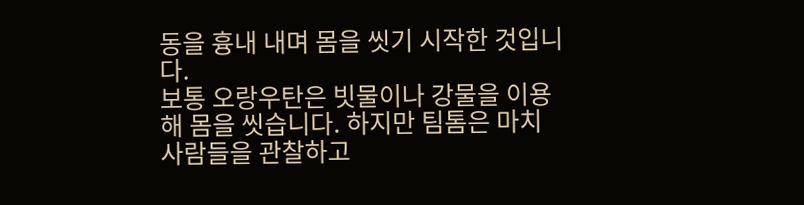동을 흉내 내며 몸을 씻기 시작한 것입니다.
보통 오랑우탄은 빗물이나 강물을 이용해 몸을 씻습니다. 하지만 팀톰은 마치 사람들을 관찰하고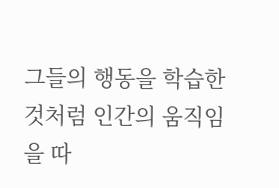그들의 행동을 학습한 것처럼 인간의 움직임을 따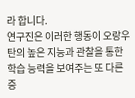라 합니다.
연구진은 이러한 행동이 오랑우탄의 높은 지능과 관찰을 통한 학습 능력을 보여주는 또 다른 증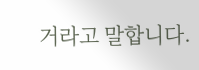거라고 말합니다.